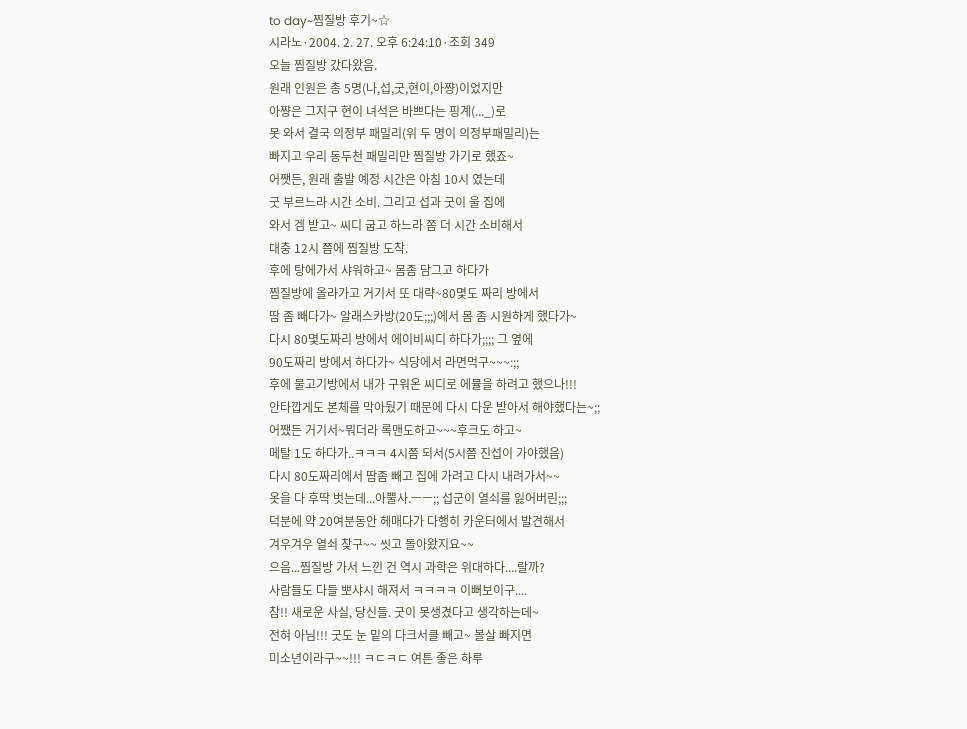to day~찜질방 후기~☆
시라노·2004. 2. 27. 오후 6:24:10·조회 349
오늘 찜질방 갔다왔음.
원래 인원은 총 5명(나,섭,굿,현이,아쨩)이었지만
아쨩은 그지구 현이 녀석은 바쁘다는 핑계(..._)로
못 와서 결국 의정부 패밀리(위 두 명이 의정부패밀리)는
빠지고 우리 동두천 패밀리만 찜질방 가기로 했죠~
어쨋든, 원래 출발 예정 시간은 아침 10시 였는데
굿 부르느라 시간 소비. 그리고 섭과 굿이 울 집에
와서 겜 받고~ 씨디 굽고 하느라 쫌 더 시간 소비해서
대충 12시 쯤에 찜질방 도착.
후에 탕에가서 샤워하고~ 몸좀 담그고 하다가
찜질방에 올라가고 거기서 또 대략~80몇도 짜리 방에서
땀 좀 빼다가~ 알래스카방(20도;;;)에서 몸 좀 시원하게 했다가~
다시 80몇도짜리 방에서 에이비씨디 하다가;;;; 그 옆에
90도짜리 방에서 하다가~ 식당에서 라면먹구~~~:;;
후에 물고기방에서 내가 구워온 씨디로 에뮬을 하려고 했으나!!!
안타깝게도 본체를 막아뒀기 때문에 다시 다운 받아서 해야했다는~;;
어쨌든 거기서~뭐더라 록맨도하고~~~후크도 하고~
메탈 1도 하다가..ㅋㅋㅋ 4시쯤 되서(5시쯤 진섭이 가야했음)
다시 80도짜리에서 땀좀 빼고 집에 가려고 다시 내려가서~~
옷을 다 후딱 벗는데...아뿔사.ㅡㅡ;; 섭군이 열쇠를 잃어버린;;;
덕분에 약 20여분동안 헤매다가 다행히 카운터에서 발견해서
겨우겨우 열쇠 찾구~~ 씻고 돌아왔지요~~
으음...찜질방 가서 느낀 건 역시 과학은 위대하다....랄까?
사람들도 다들 뽀샤시 해져서 ㅋㅋㅋㅋ 이뻐보이구....
참!! 새로운 사실, 당신들. 굿이 못생겼다고 생각하는데~
전혀 아님!!! 굿도 눈 밑의 다크서클 빼고~ 볼살 빠지면
미소년이라구~~!!! ㅋㄷㅋㄷ 여튼 좋은 하루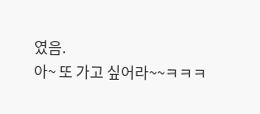였음.
아~ 또 가고 싶어라~~ㅋㅋㅋ